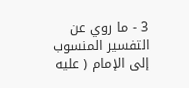3 - ما روي عن التفسير المنسوب إلى الإمام ( عليه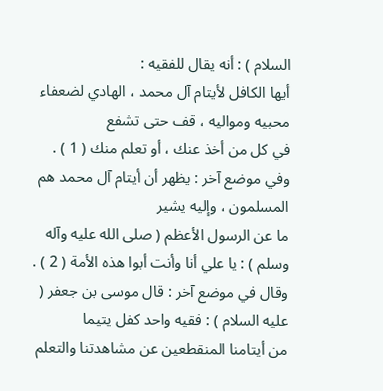السلام ) : أنه يقال للفقيه :
أيها الكافل لأيتام آل محمد ، الهادي لضعفاء محبيه ومواليه ، قف حتى تشفع
في كل من أخذ عنك ، أو تعلم منك ( 1 ) .
وفي موضع آخر : يظهر أن أيتام آل محمد هم المسلمون ، وإليه يشير
ما عن الرسول الأعظم ( صلى الله عليه وآله وسلم ) : يا علي أنا وأنت أبوا هذه الأمة ( 2 ) .
وقال في موضع آخر : قال موسى بن جعفر ( عليه السلام ) : فقيه واحد كفل يتيما
من أيتامنا المنقطعين عن مشاهدتنا والتعلم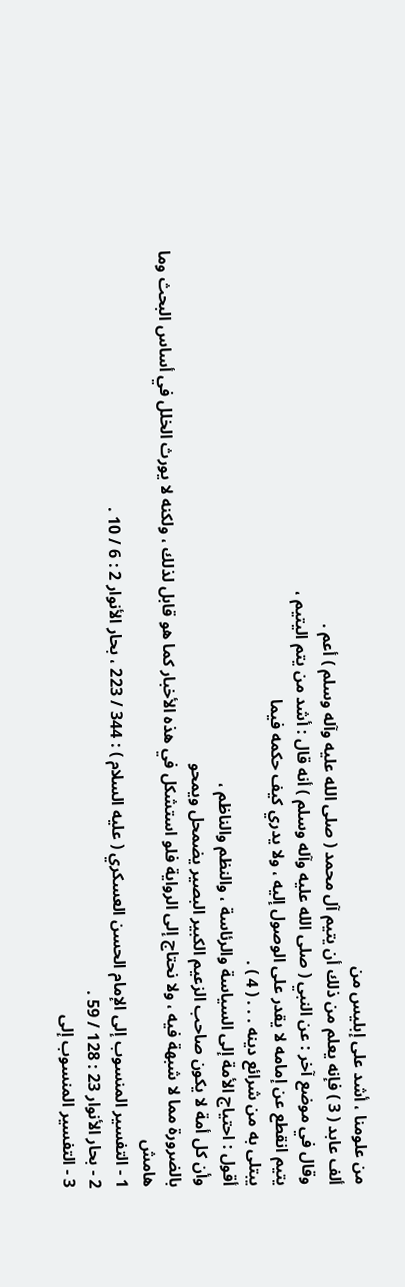من علومنا ، أشد على إبليس من
ألف عابد ( 3 ) فإنه يعلم من ذلك أن يتيم آل محمد ( صلى الله عليه وآله وسلم ) أعم .
وقال في موضع آخر : عن النبي ( صلى الله عليه وآله وسلم ) أنه قال : أشد من يتم اليتيم ،
يتيم انقطع عن إمامه لا يقدر على الوصول إليه ، ولا يدري كيف حكمه فيما
يبتلى به من شرائع دينه . . . ( 4 ) .
أقول : احتياج الأمة إلى السياسة والرئاسة ، والنظم والناظم ،
وأن كل أمة لا يكون صاحب الزعيم الكبير البصير يضمحل ويمحو
بالضرورة مما لا شبهة فيه ، ولا نحتاج إلى الرواية فلو استشكل في هذه الأخبار كما هو قابل لذلك ، ولكنه لا يورث الخلل في أساس البحث وما
هامش
1 - التفسير المنسوب إلى الإمام الحسن العسكري ( عليه السلام ) : 344 / 223 ، بحار الأنوار 2 : 6 / 10 .
2 - بحار الأنوار 23 : 128 / 59 .
3 - التفسير المنسوب إلى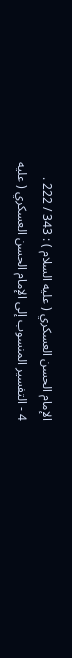الإمام الحسن العسكري ( عليه السلام ) : 343 / 222 .
4 - التفسير المنسوب إلى الإمام الحسن العسكري ( عليه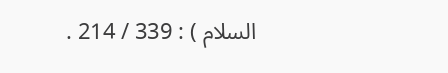السلام ) : 339 / 214 .